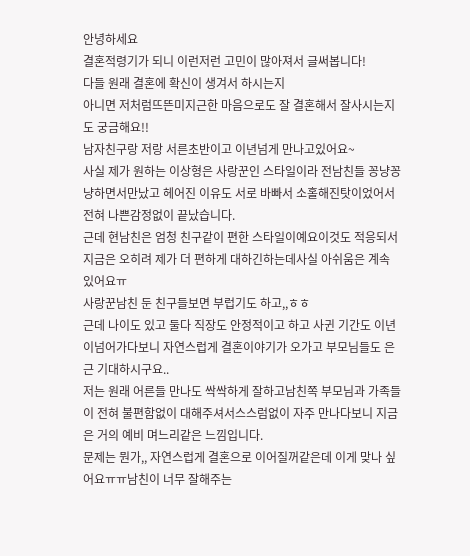안녕하세요
결혼적령기가 되니 이런저런 고민이 많아져서 글써봅니다!
다들 원래 결혼에 확신이 생겨서 하시는지
아니면 저처럼뜨뜬미지근한 마음으로도 잘 결혼해서 잘사시는지도 궁금해요!!
남자친구랑 저랑 서른초반이고 이년넘게 만나고있어요~
사실 제가 원하는 이상형은 사랑꾼인 스타일이라 전남친들 꽁냥꽁냥하면서만났고 헤어진 이유도 서로 바빠서 소홀해진탓이었어서 전혀 나쁜감정없이 끝났습니다.
근데 현남친은 엄청 친구같이 편한 스타일이예요이것도 적응되서 지금은 오히려 제가 더 편하게 대하긴하는데사실 아쉬움은 계속 있어요ㅠ
사랑꾼남친 둔 친구들보면 부럽기도 하고,,ㅎㅎ
근데 나이도 있고 둘다 직장도 안정적이고 하고 사귄 기간도 이년이넘어가다보니 자연스럽게 결혼이야기가 오가고 부모님들도 은근 기대하시구요..
저는 원래 어른들 만나도 싹싹하게 잘하고남친쪽 부모님과 가족들이 전혀 불편함없이 대해주셔서스스럼없이 자주 만나다보니 지금은 거의 예비 며느리같은 느낌입니다.
문제는 뭔가,, 자연스럽게 결혼으로 이어질꺼같은데 이게 맞나 싶어요ㅠㅠ남친이 너무 잘해주는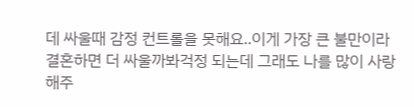데 싸울때 감정 컨트롤을 못해요..이게 가장 큰 불만이라 결혼하면 더 싸울까봐걱정 되는데 그래도 나를 많이 사랑해주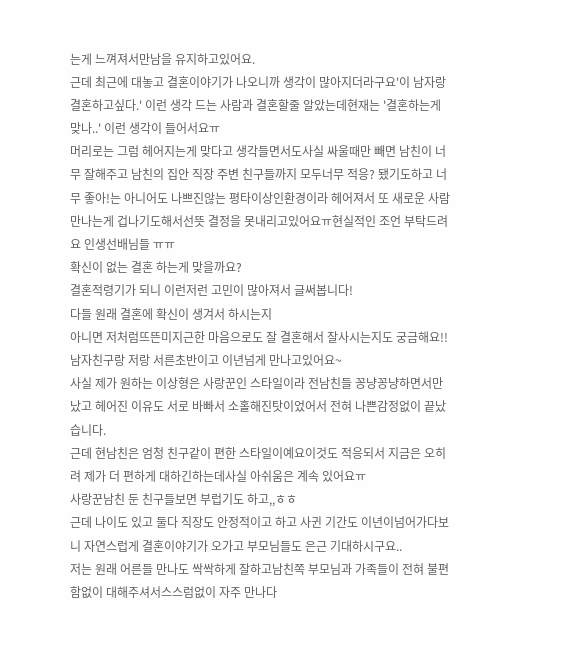는게 느껴져서만남을 유지하고있어요.
근데 최근에 대놓고 결혼이야기가 나오니까 생각이 많아지더라구요'이 남자랑 결혼하고싶다.' 이런 생각 드는 사람과 결혼할줄 알았는데현재는 '결혼하는게 맞나..' 이런 생각이 들어서요ㅠ
머리로는 그럼 헤어지는게 맞다고 생각들면서도사실 싸울때만 빼면 남친이 너무 잘해주고 남친의 집안 직장 주변 친구들까지 모두너무 적응? 됐기도하고 너무 좋아!는 아니어도 나쁘진않는 평타이상인환경이라 헤어져서 또 새로운 사람만나는게 겁나기도해서선뜻 결정을 못내리고있어요ㅠ현실적인 조언 부탁드려요 인생선배님들 ㅠㅠ
확신이 없는 결혼 하는게 맞을까요?
결혼적령기가 되니 이런저런 고민이 많아져서 글써봅니다!
다들 원래 결혼에 확신이 생겨서 하시는지
아니면 저처럼뜨뜬미지근한 마음으로도 잘 결혼해서 잘사시는지도 궁금해요!!
남자친구랑 저랑 서른초반이고 이년넘게 만나고있어요~
사실 제가 원하는 이상형은 사랑꾼인 스타일이라 전남친들 꽁냥꽁냥하면서만났고 헤어진 이유도 서로 바빠서 소홀해진탓이었어서 전혀 나쁜감정없이 끝났습니다.
근데 현남친은 엄청 친구같이 편한 스타일이예요이것도 적응되서 지금은 오히려 제가 더 편하게 대하긴하는데사실 아쉬움은 계속 있어요ㅠ
사랑꾼남친 둔 친구들보면 부럽기도 하고,,ㅎㅎ
근데 나이도 있고 둘다 직장도 안정적이고 하고 사귄 기간도 이년이넘어가다보니 자연스럽게 결혼이야기가 오가고 부모님들도 은근 기대하시구요..
저는 원래 어른들 만나도 싹싹하게 잘하고남친쪽 부모님과 가족들이 전혀 불편함없이 대해주셔서스스럼없이 자주 만나다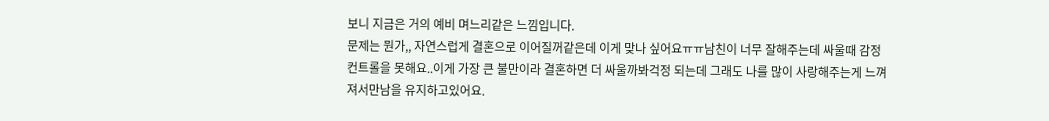보니 지금은 거의 예비 며느리같은 느낌입니다.
문제는 뭔가,, 자연스럽게 결혼으로 이어질꺼같은데 이게 맞나 싶어요ㅠㅠ남친이 너무 잘해주는데 싸울때 감정 컨트롤을 못해요..이게 가장 큰 불만이라 결혼하면 더 싸울까봐걱정 되는데 그래도 나를 많이 사랑해주는게 느껴져서만남을 유지하고있어요.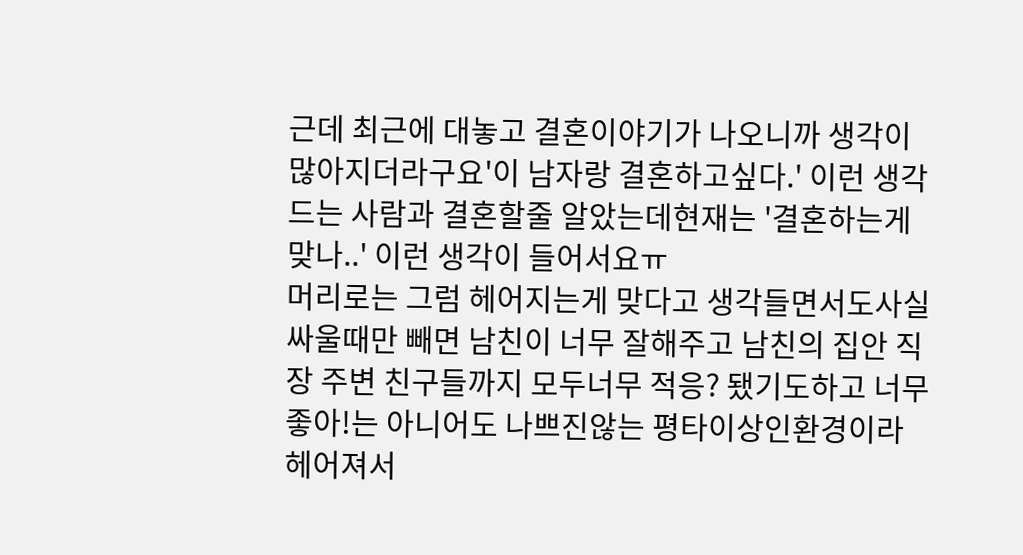근데 최근에 대놓고 결혼이야기가 나오니까 생각이 많아지더라구요'이 남자랑 결혼하고싶다.' 이런 생각 드는 사람과 결혼할줄 알았는데현재는 '결혼하는게 맞나..' 이런 생각이 들어서요ㅠ
머리로는 그럼 헤어지는게 맞다고 생각들면서도사실 싸울때만 빼면 남친이 너무 잘해주고 남친의 집안 직장 주변 친구들까지 모두너무 적응? 됐기도하고 너무 좋아!는 아니어도 나쁘진않는 평타이상인환경이라 헤어져서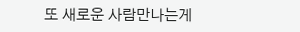또 새로운 사람만나는게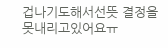겁나기도해서선뜻 결정을 못내리고있어요ㅠ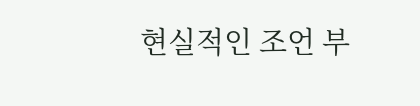현실적인 조언 부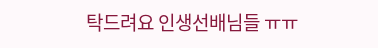탁드려요 인생선배님들 ㅠㅠ